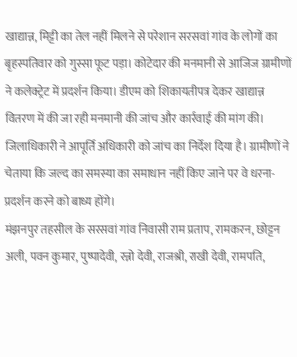खाद्यान्न, मिट्टी का तेल नहीं मिलने से परेशान सरसवां गांव के लोगों का बृहस्पतिवार को गुस्सा फूट पड़ा। कोटेदार की मनमानी से आजिज ग्रामीणों ने कलेक्ट्रेट में प्रदर्शन किया। डीएम को शिकायतीपत्र देकर खाद्यान्न वितरण में की जा रही मनमानी की जांच और कार्रवाई की मांग की। जिलाधिकारी ने आपूर्ति अधिकारी को जांच का निर्देश दिया है। ग्रामीणों ने चेताया कि जल्द का समस्या का समाधान नहीं किए जाने पर वे धरना-प्रदर्शन करने को बाध्य होंगे।
मंझनपुर तहसील के सरसवां गांव निवासी राम प्रताप, रामकरन, छोट्टन अली, पवन कुमार, पुष्पादेवी, रन्नो देवी, राजश्री, राखी देवी, रामपति,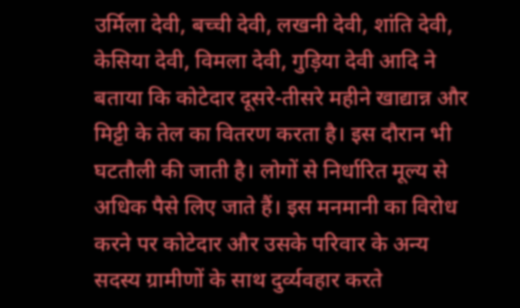उर्मिला देवी, बच्ची देवी, लखनी देवी, शांति देवी, केसिया देवी, विमला देवी, गुड़िया देवी आदि ने बताया कि कोटेदार दूसरे-तीसरे महीने खाद्यान्न और मिट्टी के तेल का वितरण करता है। इस दौरान भी घटतौली की जाती है। लोगों से निर्धारित मूल्य से अधिक पैसे लिए जाते हैं। इस मनमानी का विरोध करने पर कोटेदार और उसके परिवार के अन्य सदस्य ग्रामीणों के साथ दुर्व्यवहार करते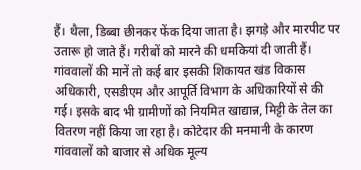हैं। थैला, डिब्बा छीनकर फेंक दिया जाता है। झगड़े और मारपीट पर उतारू हो जाते हैं। गरीबों को मारने की धमकियां दी जाती हैं।
गांववालों की मानें तो कई बार इसकी शिकायत खंड विकास अधिकारी, एसडीएम और आपूर्ति विभाग के अधिकारियों से की गई। इसके बाद भी ग्रामीणों को नियमित खाद्यान्न, मिट्टी के तेल का वितरण नहीं किया जा रहा है। कोटेदार की मनमानी के कारण गांववालों को बाजार से अधिक मूल्य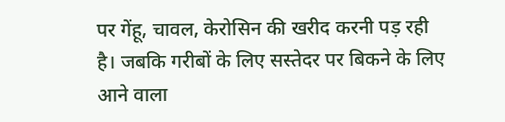पर गेंहू, चावल, केरोसिन की खरीद करनी पड़ रही है। जबकि गरीबों के लिए सस्तेदर पर बिकने के लिए आने वाला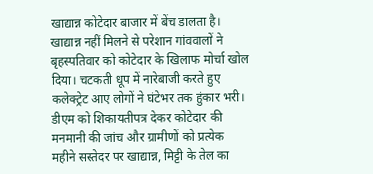खाद्यान्न कोटेदार बाजार में बेंच डालता है। खाद्यान्न नहीं मिलने से परेशान गांववालों ने बृहस्पतिवार को कोटेदार के खिलाफ मोर्चा खोल दिया। चटकती धूप में नारेबाजी करते हुए कलेक्ट्रेट आए लोगों ने घंटेभर तक हुंकार भरी। डीएम को शिकायतीपत्र देकर कोटेदार की मनमानी की जांच और ग्रामीणों को प्रत्येक महीने सस्तेदर पर खाद्यान्न, मिट्टी के तेल का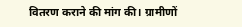वितरण कराने की मांग की। ग्रामीणों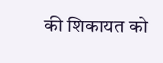की शिकायत को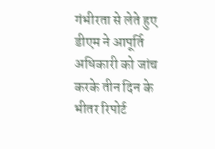गंभीरता से लेते हुए डीएम ने आपूर्ति अधिकारी को जांच करके तीन दिन के भीतर रिपोर्ट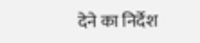देने का निर्देश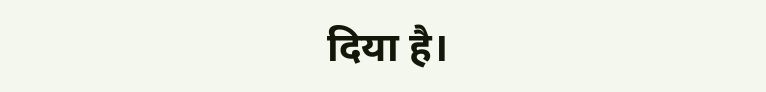दिया है।